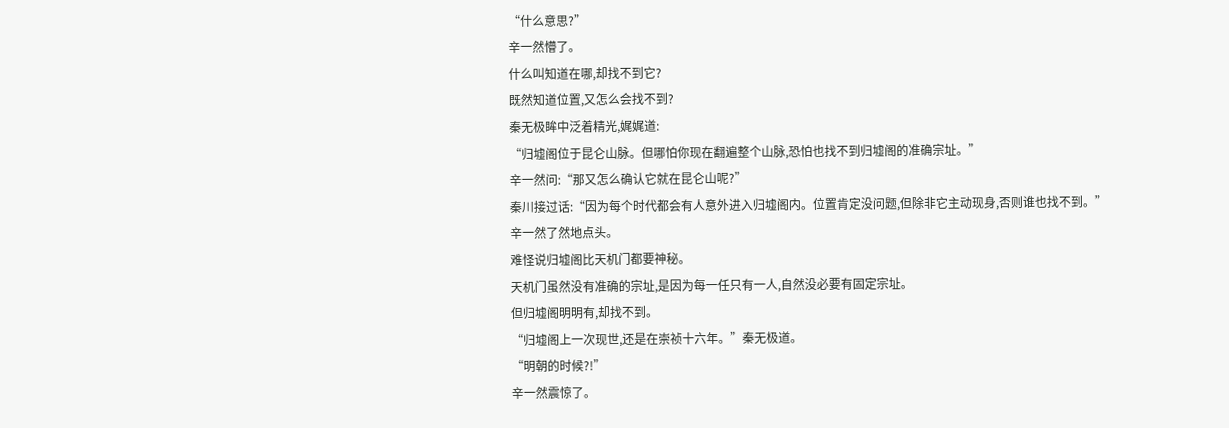“什么意思?”
辛一然懵了。
什么叫知道在哪,却找不到它?
既然知道位置,又怎么会找不到?
秦无极眸中泛着精光,娓娓道:
“归墟阁位于昆仑山脉。但哪怕你现在翻遍整个山脉,恐怕也找不到归墟阁的准确宗址。”
辛一然问:“那又怎么确认它就在昆仑山呢?”
秦川接过话:“因为每个时代都会有人意外进入归墟阁内。位置肯定没问题,但除非它主动现身,否则谁也找不到。”
辛一然了然地点头。
难怪说归墟阁比天机门都要神秘。
天机门虽然没有准确的宗址,是因为每一任只有一人,自然没必要有固定宗址。
但归墟阁明明有,却找不到。
“归墟阁上一次现世,还是在崇祯十六年。”秦无极道。
“明朝的时候?!”
辛一然震惊了。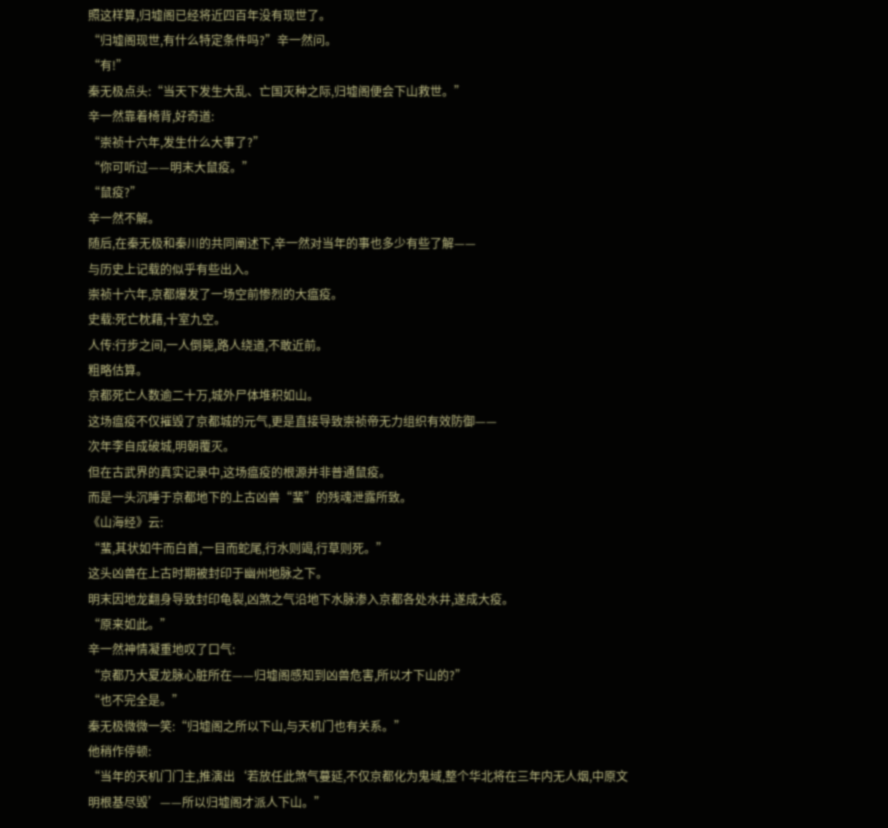照这样算,归墟阁已经将近四百年没有现世了。
“归墟阁现世,有什么特定条件吗?”辛一然问。
“有!”
秦无极点头:“当天下发生大乱、亡国灭种之际,归墟阁便会下山救世。”
辛一然靠着椅背,好奇道:
“崇祯十六年,发生什么大事了?”
“你可听过——明末大鼠疫。”
“鼠疫?”
辛一然不解。
随后,在秦无极和秦川的共同阐述下,辛一然对当年的事也多少有些了解——
与历史上记载的似乎有些出入。
崇祯十六年,京都爆发了一场空前惨烈的大瘟疫。
史载:死亡枕藉,十室九空。
人传:行步之间,一人倒毙,路人绕道,不敢近前。
粗略估算。
京都死亡人数逾二十万,城外尸体堆积如山。
这场瘟疫不仅摧毁了京都城的元气,更是直接导致崇祯帝无力组织有效防御——
次年李自成破城,明朝覆灭。
但在古武界的真实记录中,这场瘟疫的根源并非普通鼠疫。
而是一头沉睡于京都地下的上古凶兽“蜚”的残魂泄露所致。
《山海经》云:
“蜚,其状如牛而白首,一目而蛇尾,行水则竭,行草则死。”
这头凶兽在上古时期被封印于幽州地脉之下。
明末因地龙翻身导致封印龟裂,凶煞之气沿地下水脉渗入京都各处水井,遂成大疫。
“原来如此。”
辛一然神情凝重地叹了口气:
“京都乃大夏龙脉心脏所在——归墟阁感知到凶兽危害,所以才下山的?”
“也不完全是。”
秦无极微微一笑:“归墟阁之所以下山,与天机门也有关系。”
他稍作停顿:
“当年的天机门门主,推演出‘若放任此煞气蔓延,不仅京都化为鬼域,整个华北将在三年内无人烟,中原文明根基尽毁’——所以归墟阁才派人下山。”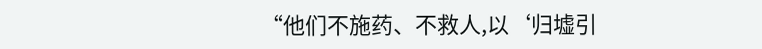“他们不施药、不救人,以‘归墟引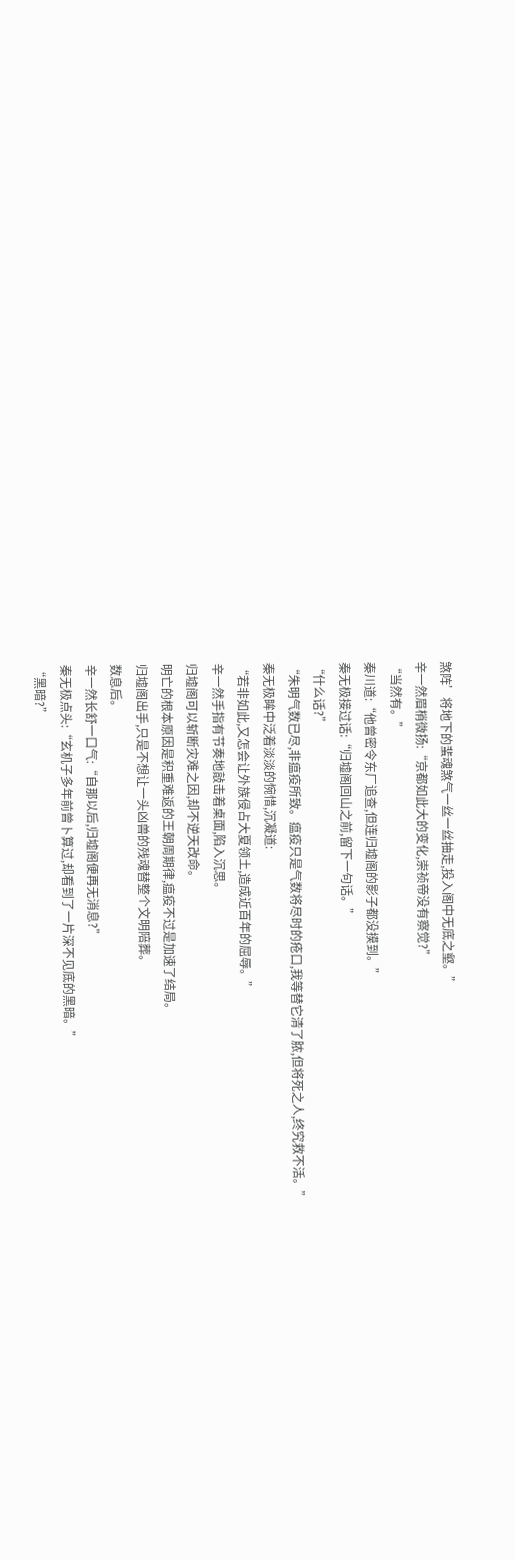煞阵’将地下的蜚魂煞气一丝一丝抽走,投入阁中无底之壑。”
辛一然眉梢微扬:“京都如此大的变化,崇祯帝没有察觉?”
“当然有。”
秦川道:“他曾密令东厂追查,但连归墟阁的影子都没摸到。”
秦无极接过话:“归墟阁回山之前,留下一句话。”
“什么话?”
“朱明气数已尽,非瘟疫所致。瘟疫只是气数将尽时的疮口,我等替它清了脓,但将死之人,终究救不活。”
秦无极眸中泛着淡淡的惋惜,沉凝道:
“若非如此,又怎会让外族侵占大夏领土,造成近百年的屈辱。”
辛一然手指有节奏地敲击着桌面,陷入沉思。
归墟阁可以斩断灾难之因,却不逆天改命。
明亡的根本原因是积重难返的王朝周期律,瘟疫不过是加速了结局。
归墟阁出手,只是不想让一头凶兽的残魂替整个文明陪葬。
数息后。
辛一然长舒一口气:“自那以后,归墟阁便再无消息?”
秦无极点头:“玄机子多年前曾卜算过,却看到了一片深不见底的黑暗。”
“黑暗?”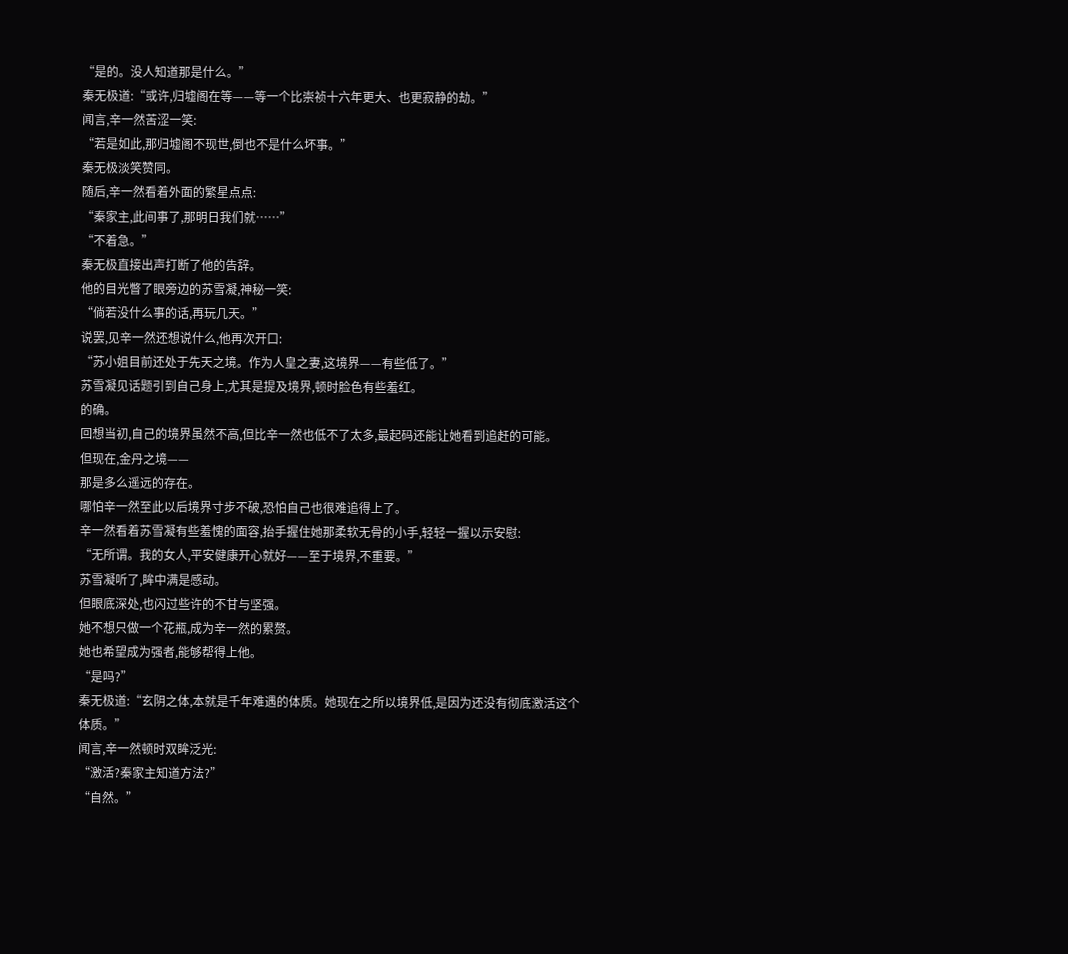“是的。没人知道那是什么。”
秦无极道:“或许,归墟阁在等——等一个比崇祯十六年更大、也更寂静的劫。”
闻言,辛一然苦涩一笑:
“若是如此,那归墟阁不现世,倒也不是什么坏事。”
秦无极淡笑赞同。
随后,辛一然看着外面的繁星点点:
“秦家主,此间事了,那明日我们就……”
“不着急。”
秦无极直接出声打断了他的告辞。
他的目光瞥了眼旁边的苏雪凝,神秘一笑:
“倘若没什么事的话,再玩几天。”
说罢,见辛一然还想说什么,他再次开口:
“苏小姐目前还处于先天之境。作为人皇之妻,这境界——有些低了。”
苏雪凝见话题引到自己身上,尤其是提及境界,顿时脸色有些羞红。
的确。
回想当初,自己的境界虽然不高,但比辛一然也低不了太多,最起码还能让她看到追赶的可能。
但现在,金丹之境——
那是多么遥远的存在。
哪怕辛一然至此以后境界寸步不破,恐怕自己也很难追得上了。
辛一然看着苏雪凝有些羞愧的面容,抬手握住她那柔软无骨的小手,轻轻一握以示安慰:
“无所谓。我的女人,平安健康开心就好——至于境界,不重要。”
苏雪凝听了,眸中满是感动。
但眼底深处,也闪过些许的不甘与坚强。
她不想只做一个花瓶,成为辛一然的累赘。
她也希望成为强者,能够帮得上他。
“是吗?”
秦无极道:“玄阴之体,本就是千年难遇的体质。她现在之所以境界低,是因为还没有彻底激活这个体质。”
闻言,辛一然顿时双眸泛光:
“激活?秦家主知道方法?”
“自然。”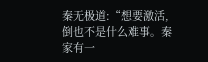秦无极道:“想要激活,倒也不是什么难事。秦家有一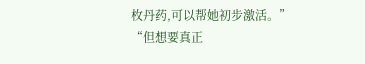枚丹药,可以帮她初步激活。”
“但想要真正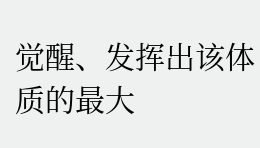觉醒、发挥出该体质的最大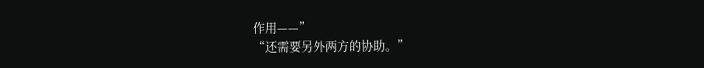作用——”
“还需要另外两方的协助。”